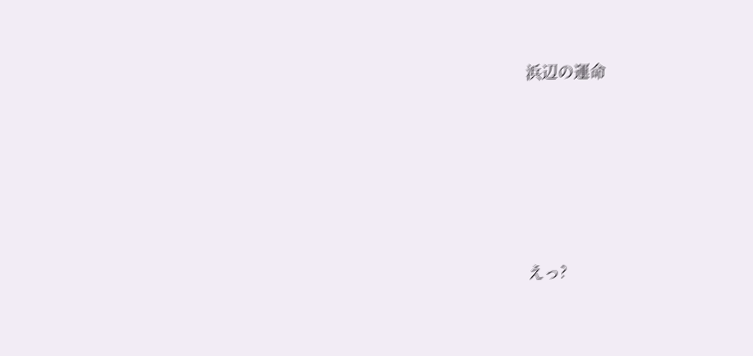浜辺の運命






えっ?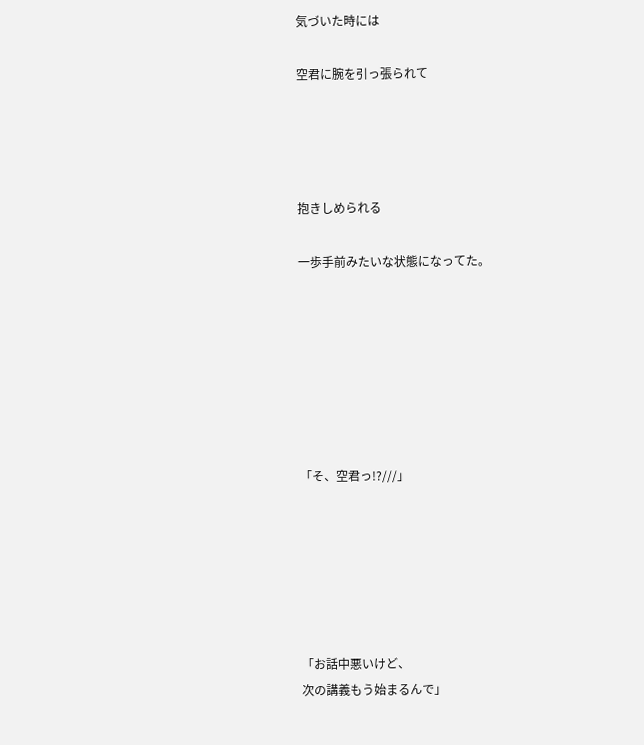気づいた時には

空君に腕を引っ張られて




抱きしめられる

一歩手前みたいな状態になってた。







「そ、空君っ!?///」






「お話中悪いけど、
次の講義もう始まるんで」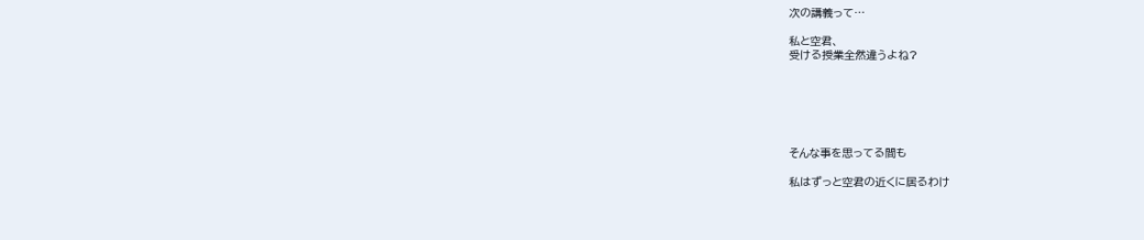次の講義って…

私と空君、
受ける授業全然違うよね?






そんな事を思ってる間も

私はずっと空君の近くに居るわけ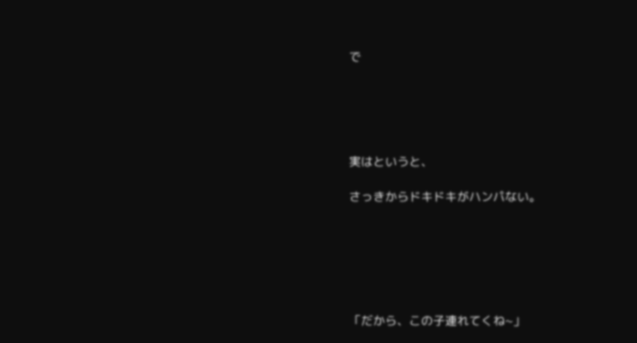で





実はというと、

さっきからドキドキがハンパない。






「だから、この子連れてくね~」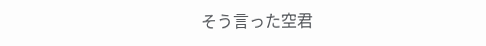そう言った空君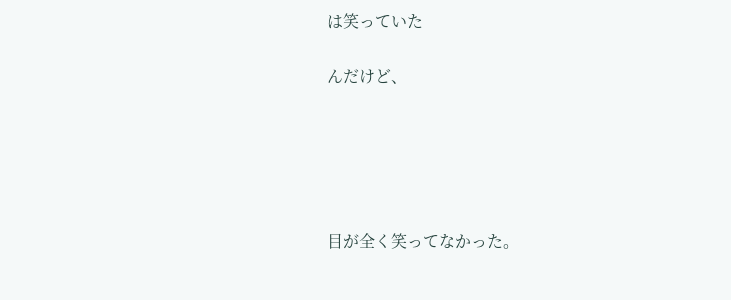は笑っていた

んだけど、





目が全く笑ってなかった。